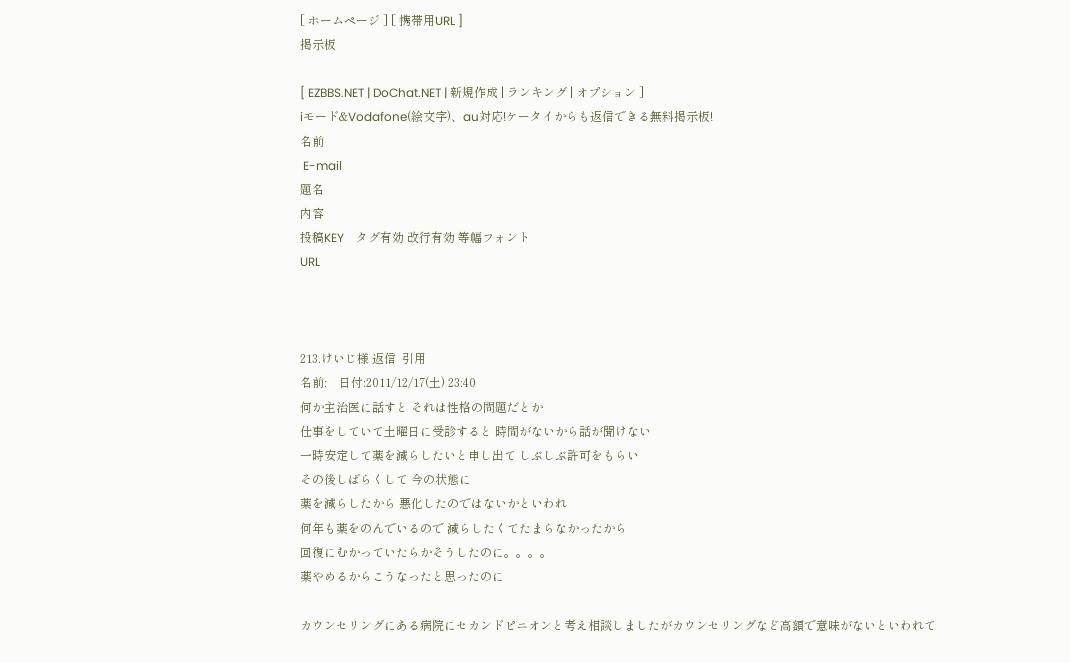[ ホームページ ] [ 携帯用URL ]
掲示板

[ EZBBS.NET | DoChat.NET | 新規作成 | ランキング | オプション ]
iモード&Vodafone(絵文字)、au対応!ケータイからも返信できる無料掲示板!
名前
 E-mail
題名
内容
投稿KEY    タグ有効 改行有効 等幅フォント
URL



213.けいじ様 返信  引用
名前:    日付:2011/12/17(土) 23:40
何か主治医に話すと それは性格の問題だとか
仕事をしていて土曜日に受診すると 時間がないから話が聞けない
一時安定して薬を減らしたいと申し出て しぶしぶ許可をもらい
その後しばらくして 今の状態に
薬を減らしたから 悪化したのではないかといわれ
何年も薬をのんでいるので 減らしたくてたまらなかったから
回復にむかっていたらかそうしたのに。。。。
薬やめるからこうなったと思ったのに

カウンセリングにある病院にセカンドピニオンと考え相談しましたがカウンセリングなど高額で意味がないといわれて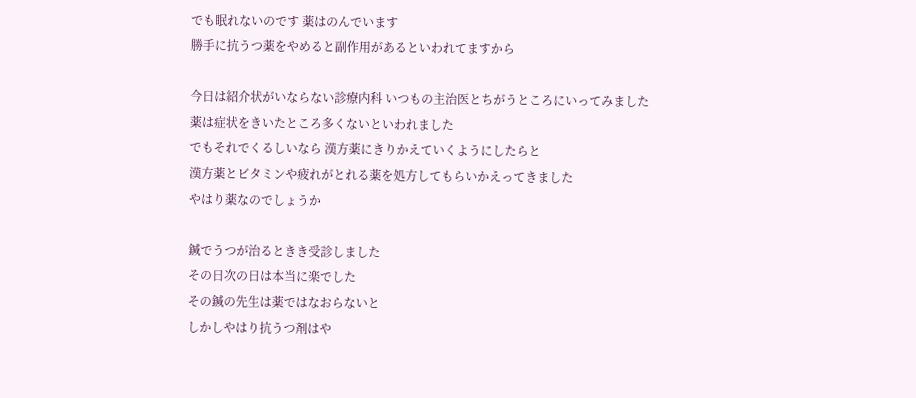でも眠れないのです 薬はのんでいます
勝手に抗うつ薬をやめると副作用があるといわれてますから

今日は紹介状がいならない診療内科 いつもの主治医とちがうところにいってみました
薬は症状をきいたところ多くないといわれました
でもそれでくるしいなら 漢方薬にきりかえていくようにしたらと
漢方薬とビタミンや疲れがとれる薬を処方してもらいかえってきました
やはり薬なのでしょうか

鍼でうつが治るときき受診しました
その日次の日は本当に楽でした
その鍼の先生は薬ではなおらないと
しかしやはり抗うつ剤はや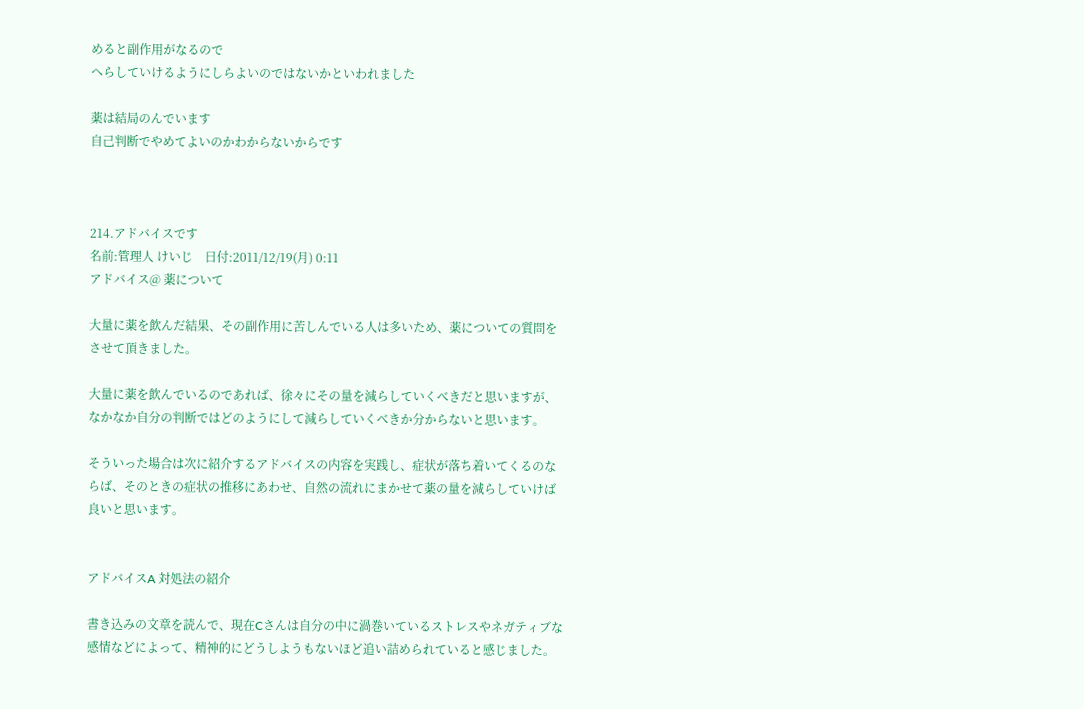めると副作用がなるので
へらしていけるようにしらよいのではないかといわれました

薬は結局のんでいます
自己判断でやめてよいのかわからないからです



214.アドバイスです
名前:管理人 けいじ    日付:2011/12/19(月) 0:11
アドバイス@ 薬について

大量に薬を飲んだ結果、その副作用に苦しんでいる人は多いため、薬についての質問をさせて頂きました。

大量に薬を飲んでいるのであれば、徐々にその量を減らしていくべきだと思いますが、なかなか自分の判断ではどのようにして減らしていくべきか分からないと思います。

そういった場合は次に紹介するアドバイスの内容を実践し、症状が落ち着いてくるのならば、そのときの症状の推移にあわせ、自然の流れにまかせて薬の量を減らしていけば良いと思います。


アドバイスA 対処法の紹介

書き込みの文章を読んで、現在Cさんは自分の中に渦巻いているストレスやネガティブな感情などによって、精神的にどうしようもないほど追い詰められていると感じました。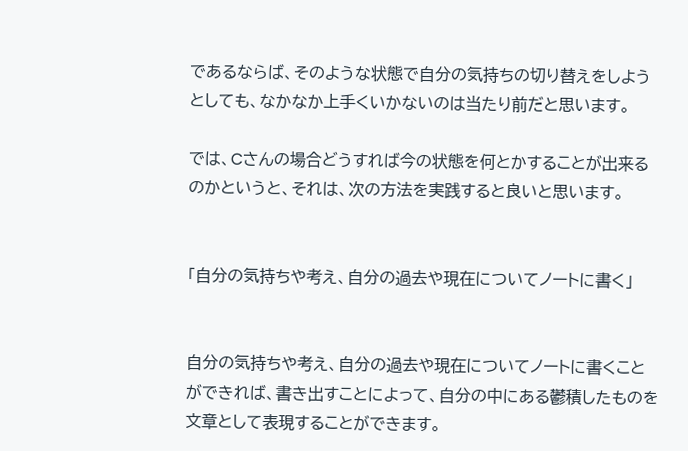であるならば、そのような状態で自分の気持ちの切り替えをしようとしても、なかなか上手くいかないのは当たり前だと思います。

では、Cさんの場合どうすれば今の状態を何とかすることが出来るのかというと、それは、次の方法を実践すると良いと思います。


「自分の気持ちや考え、自分の過去や現在についてノートに書く」


自分の気持ちや考え、自分の過去や現在についてノートに書くことができれば、書き出すことによって、自分の中にある鬱積したものを文章として表現することができます。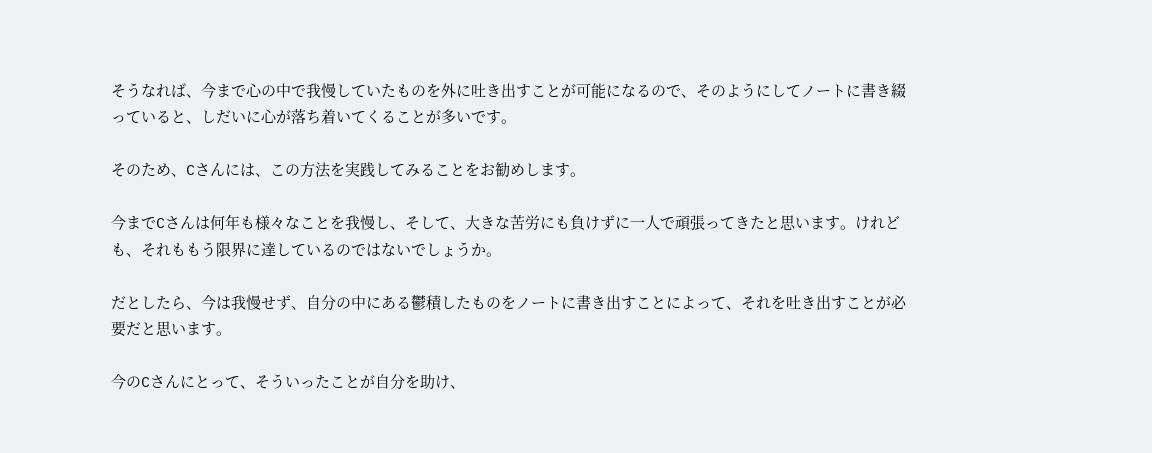そうなれば、今まで心の中で我慢していたものを外に吐き出すことが可能になるので、そのようにしてノートに書き綴っていると、しだいに心が落ち着いてくることが多いです。

そのため、Cさんには、この方法を実践してみることをお勧めします。

今までCさんは何年も様々なことを我慢し、そして、大きな苦労にも負けずに一人で頑張ってきたと思います。けれども、それももう限界に達しているのではないでしょうか。

だとしたら、今は我慢せず、自分の中にある鬱積したものをノートに書き出すことによって、それを吐き出すことが必要だと思います。

今のCさんにとって、そういったことが自分を助け、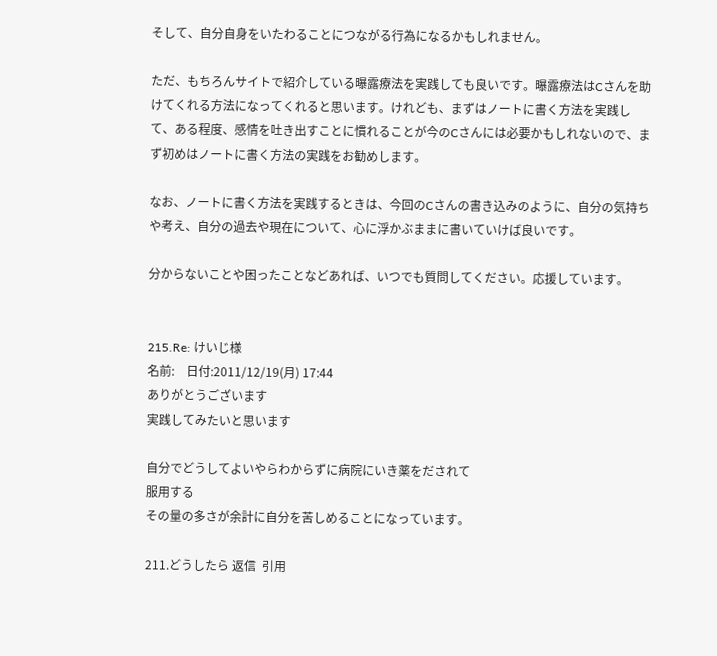そして、自分自身をいたわることにつながる行為になるかもしれません。

ただ、もちろんサイトで紹介している曝露療法を実践しても良いです。曝露療法はCさんを助けてくれる方法になってくれると思います。けれども、まずはノートに書く方法を実践して、ある程度、感情を吐き出すことに慣れることが今のCさんには必要かもしれないので、まず初めはノートに書く方法の実践をお勧めします。

なお、ノートに書く方法を実践するときは、今回のCさんの書き込みのように、自分の気持ちや考え、自分の過去や現在について、心に浮かぶままに書いていけば良いです。

分からないことや困ったことなどあれば、いつでも質問してください。応援しています。


215.Re: けいじ様
名前:    日付:2011/12/19(月) 17:44
ありがとうございます
実践してみたいと思います

自分でどうしてよいやらわからずに病院にいき薬をだされて
服用する
その量の多さが余計に自分を苦しめることになっています。

211.どうしたら 返信  引用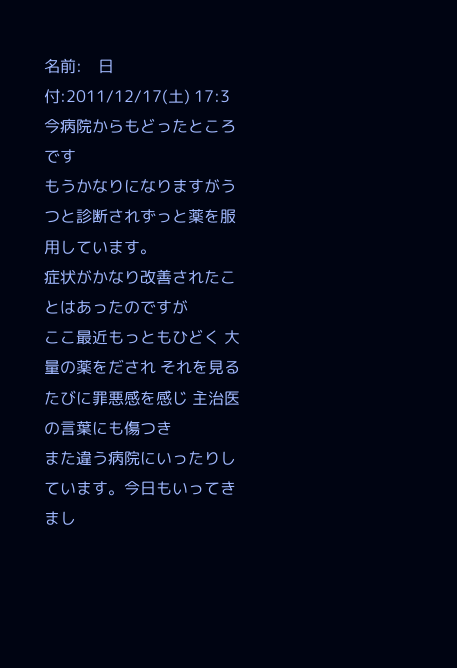名前:    日付:2011/12/17(土) 17:3
今病院からもどったところです
もうかなりになりますがうつと診断されずっと薬を服用しています。
症状がかなり改善されたことはあったのですが
ここ最近もっともひどく 大量の薬をだされ それを見るたびに罪悪感を感じ 主治医の言葉にも傷つき
また違う病院にいったりしています。今日もいってきまし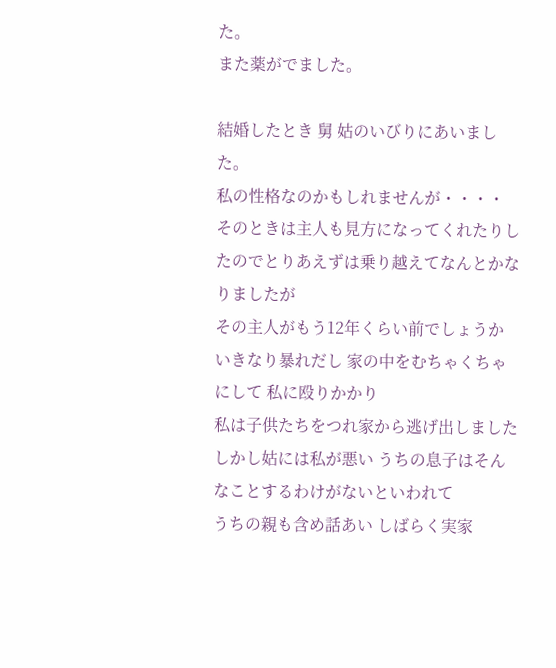た。
また薬がでました。

結婚したとき 舅 姑のいびりにあいました。
私の性格なのかもしれませんが・・・・
そのときは主人も見方になってくれたりしたのでとりあえずは乗り越えてなんとかなりましたが
その主人がもう12年くらい前でしょうか
いきなり暴れだし 家の中をむちゃくちゃにして 私に殴りかかり
私は子供たちをつれ家から逃げ出しました
しかし姑には私が悪い うちの息子はそんなことするわけがないといわれて
うちの親も含め話あい しばらく実家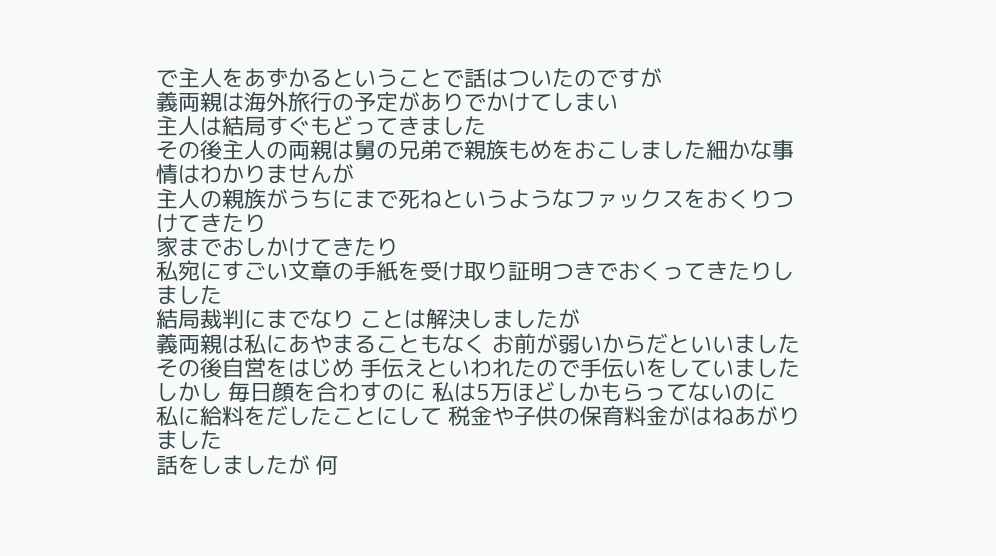で主人をあずかるということで話はついたのですが
義両親は海外旅行の予定がありでかけてしまい
主人は結局すぐもどってきました
その後主人の両親は舅の兄弟で親族もめをおこしました細かな事情はわかりませんが
主人の親族がうちにまで死ねというようなファックスをおくりつけてきたり
家までおしかけてきたり
私宛にすごい文章の手紙を受け取り証明つきでおくってきたりしました
結局裁判にまでなり ことは解決しましたが
義両親は私にあやまることもなく お前が弱いからだといいました
その後自営をはじめ 手伝えといわれたので手伝いをしていました
しかし 毎日顔を合わすのに 私は5万ほどしかもらってないのに
私に給料をだしたことにして 税金や子供の保育料金がはねあがりました
話をしましたが 何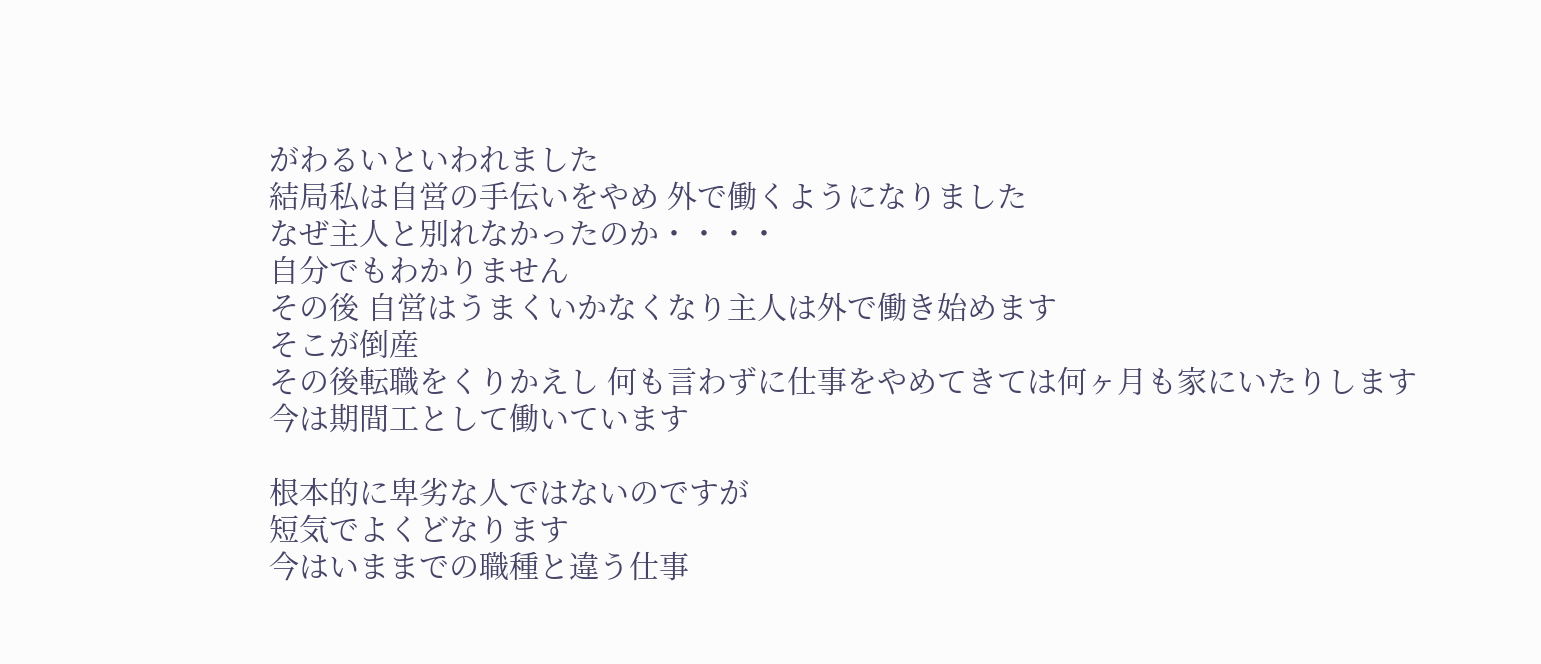がわるいといわれました
結局私は自営の手伝いをやめ 外で働くようになりました
なぜ主人と別れなかったのか・・・・
自分でもわかりません
その後 自営はうまくいかなくなり主人は外で働き始めます
そこが倒産
その後転職をくりかえし 何も言わずに仕事をやめてきては何ヶ月も家にいたりします
今は期間工として働いています

根本的に卑劣な人ではないのですが
短気でよくどなります
今はいままでの職種と違う仕事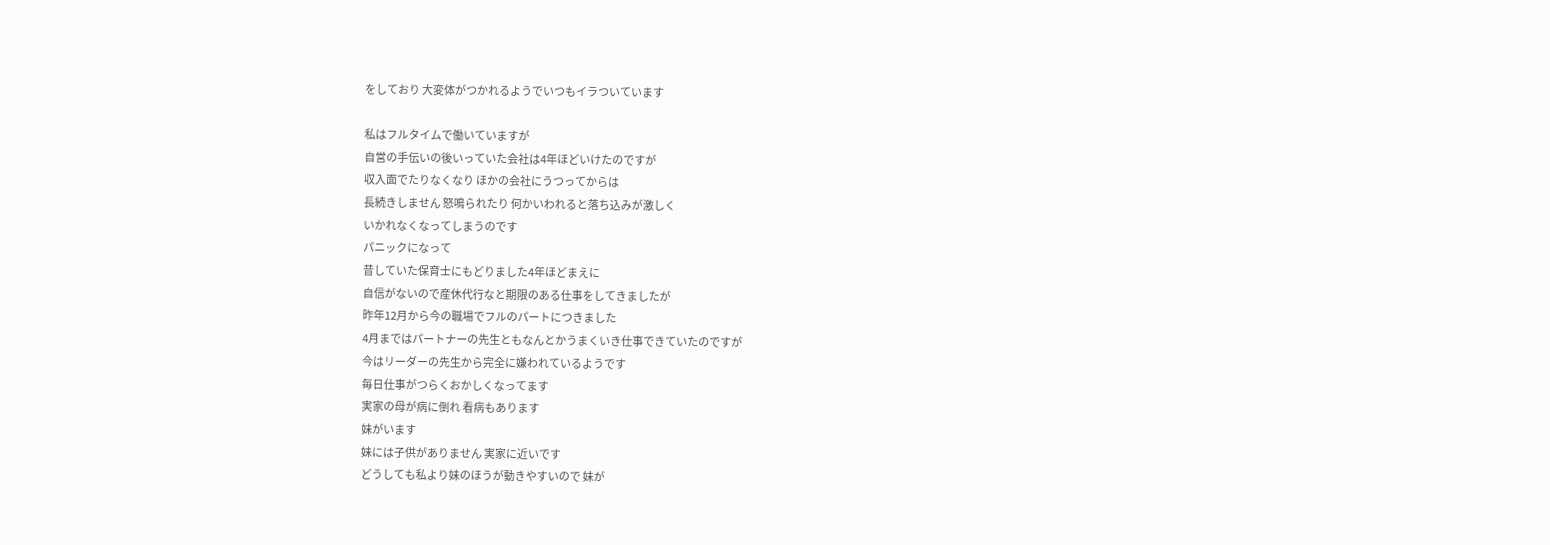をしており 大変体がつかれるようでいつもイラついています

私はフルタイムで働いていますが
自営の手伝いの後いっていた会社は4年ほどいけたのですが
収入面でたりなくなり ほかの会社にうつってからは
長続きしません 怒鳴られたり 何かいわれると落ち込みが激しく
いかれなくなってしまうのです
パニックになって
昔していた保育士にもどりました4年ほどまえに
自信がないので産休代行なと期限のある仕事をしてきましたが
昨年12月から今の職場でフルのパートにつきました
4月まではパートナーの先生ともなんとかうまくいき仕事できていたのですが
今はリーダーの先生から完全に嫌われているようです
毎日仕事がつらくおかしくなってます
実家の母が病に倒れ 看病もあります
妹がいます
妹には子供がありません 実家に近いです
どうしても私より妹のほうが動きやすいので 妹が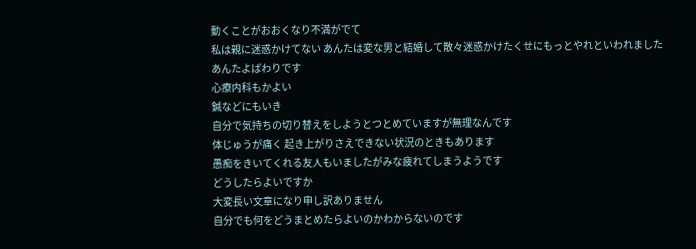動くことがおおくなり不満がでて
私は親に迷惑かけてない あんたは変な男と結婚して散々迷惑かけたくせにもっとやれといわれました
あんたよばわりです
心療内科もかよい
鍼などにもいき
自分で気持ちの切り替えをしようとつとめていますが無理なんです
体じゅうが痛く 起き上がりさえできない状況のときもあります
愚痴をきいてくれる友人もいましたがみな疲れてしまうようです
どうしたらよいですか
大変長い文章になり申し訳ありません
自分でも何をどうまとめたらよいのかわからないのです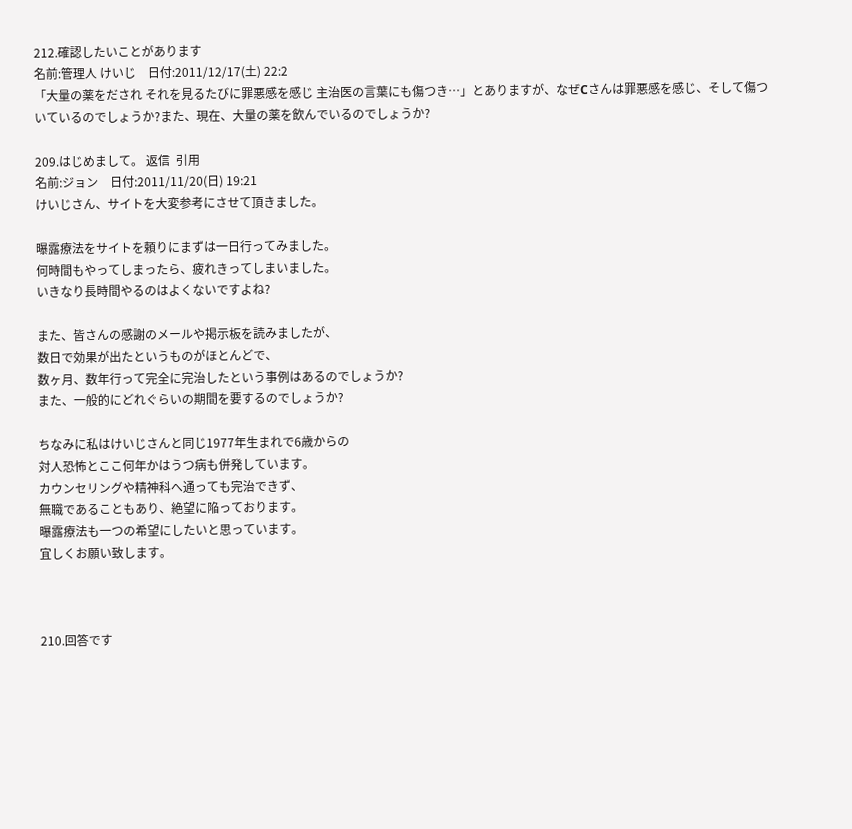212.確認したいことがあります
名前:管理人 けいじ    日付:2011/12/17(土) 22:2
「大量の薬をだされ それを見るたびに罪悪感を感じ 主治医の言葉にも傷つき…」とありますが、なぜCさんは罪悪感を感じ、そして傷ついているのでしょうか?また、現在、大量の薬を飲んでいるのでしょうか?

209.はじめまして。 返信  引用
名前:ジョン    日付:2011/11/20(日) 19:21
けいじさん、サイトを大変参考にさせて頂きました。

曝露療法をサイトを頼りにまずは一日行ってみました。
何時間もやってしまったら、疲れきってしまいました。
いきなり長時間やるのはよくないですよね?

また、皆さんの感謝のメールや掲示板を読みましたが、
数日で効果が出たというものがほとんどで、
数ヶ月、数年行って完全に完治したという事例はあるのでしょうか?
また、一般的にどれぐらいの期間を要するのでしょうか?

ちなみに私はけいじさんと同じ1977年生まれで6歳からの
対人恐怖とここ何年かはうつ病も併発しています。
カウンセリングや精神科へ通っても完治できず、
無職であることもあり、絶望に陥っております。
曝露療法も一つの希望にしたいと思っています。
宜しくお願い致します。



210.回答です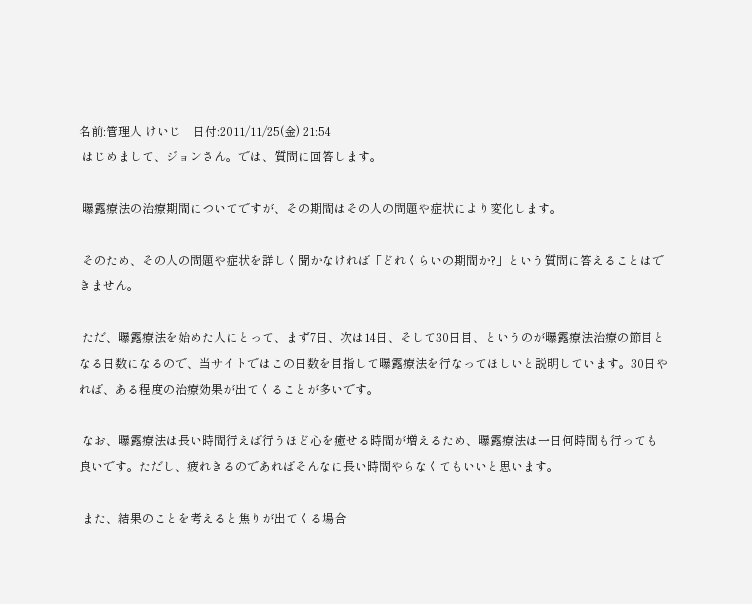名前:管理人 けいじ    日付:2011/11/25(金) 21:54
 はじめまして、ジョンさん。では、質問に回答します。

 曝露療法の治療期間についてですが、その期間はその人の問題や症状により変化します。

 そのため、その人の問題や症状を詳しく聞かなければ「どれくらいの期間か?」という質問に答えることはできません。

 ただ、曝露療法を始めた人にとって、まず7日、次は14日、そして30日目、というのが曝露療法治療の節目となる日数になるので、当サイトではこの日数を目指して曝露療法を行なってほしいと説明しています。30日やれば、ある程度の治療効果が出てくることが多いです。

 なお、曝露療法は長い時間行えば行うほど心を癒せる時間が増えるため、曝露療法は一日何時間も行っても良いです。ただし、疲れきるのであればそんなに長い時間やらなくてもいいと思います。

 また、結果のことを考えると焦りが出てくる場合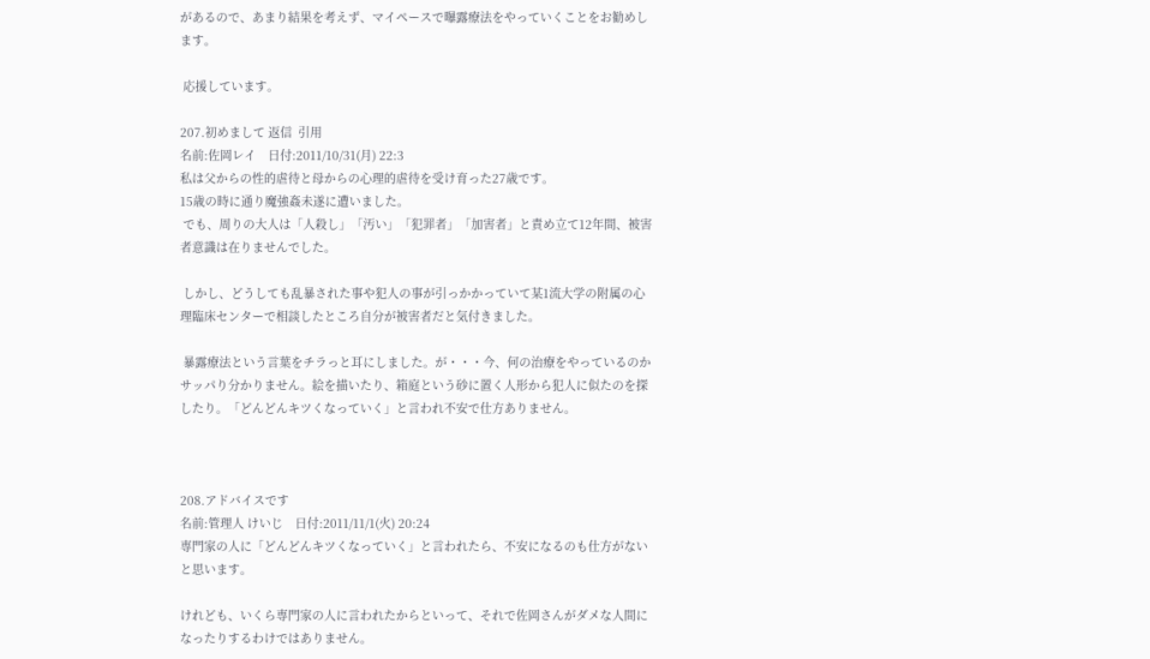があるので、あまり結果を考えず、マイペースで曝露療法をやっていくことをお勧めします。

 応援しています。

207.初めまして 返信  引用
名前:佐岡レイ    日付:2011/10/31(月) 22:3
私は父からの性的虐待と母からの心理的虐待を受け育った27歳です。
15歳の時に通り魔強姦未遂に遭いました。
 でも、周りの大人は「人殺し」「汚い」「犯罪者」「加害者」と責め立て12年間、被害者意識は在りませんでした。

 しかし、どうしても乱暴された事や犯人の事が引っかかっていて某1流大学の附属の心理臨床センターで相談したところ自分が被害者だと気付きました。

 暴露療法という言葉をチラっと耳にしました。が・・・今、何の治療をやっているのかサッパり分かりません。絵を描いたり、箱庭という砂に置く人形から犯人に似たのを探したり。「どんどんキツくなっていく」と言われ不安で仕方ありません。



208.アドバイスです
名前:管理人 けいじ    日付:2011/11/1(火) 20:24
専門家の人に「どんどんキツくなっていく」と言われたら、不安になるのも仕方がないと思います。

けれども、いくら専門家の人に言われたからといって、それで佐岡さんがダメな人間になったりするわけではありません。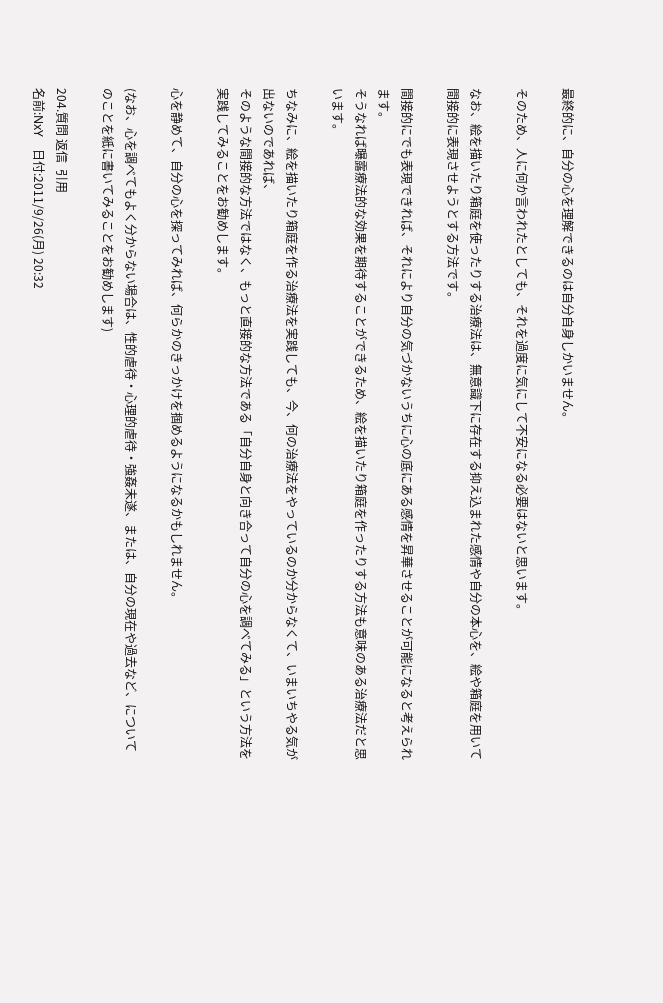最終的に、自分の心を理解できるのは自分自身しかいません。

そのため、人に何か言われたとしても、それを過度に気にして不安になる必要はないと思います。

なお、絵を描いたり箱庭を使ったりする治療法は、無意識下に存在する抑え込まれた感情や自分の本心を、絵や箱庭を用いて間接的に表現させようとする方法です。

間接的にでも表現できれば、それにより自分の気づかないうちに心の底にある感情を昇華させることが可能になると考えられます。
そうなれば曝露療法的な効果を期待することができるため、絵を描いたり箱庭を作ったりする方法も意味のある治療法だと思います。

ちなみに、絵を描いたり箱庭を作る治療法を実践しても、今、何の治療法をやっているのか分からなくて、いまいちやる気が出ないのであれば、
そのような間接的な方法ではなく、もっと直接的な方法である「自分自身と向き合って自分の心を調べてみる」という方法を実践してみることをお勧めします。

心を静めて、自分の心を探ってみれば、何らかのきっかけを掴めるようになるかもしれません。

(なお、心を調べてもよく分からない場合は、性的虐待・心理的虐待・強姦未遂、または、自分の現在や過去など、についてのことを紙に書いてみることをお勧めします)

204.質問 返信  引用
名前:NxY    日付:2011/9/26(月) 20:32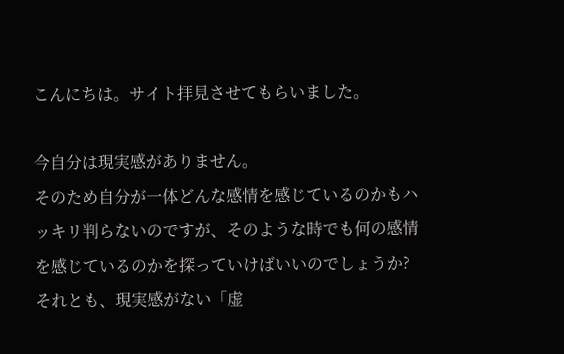こんにちは。サイト拝見させてもらいました。

今自分は現実感がありません。
そのため自分が一体どんな感情を感じているのかもハッキリ判らないのですが、そのような時でも何の感情を感じているのかを探っていけばいいのでしょうか?
それとも、現実感がない「虚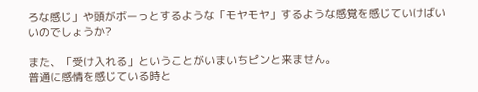ろな感じ」や頭がボーっとするような「モヤモヤ」するような感覚を感じていけばいいのでしょうか?

また、「受け入れる」ということがいまいちピンと来ません。
普通に感情を感じている時と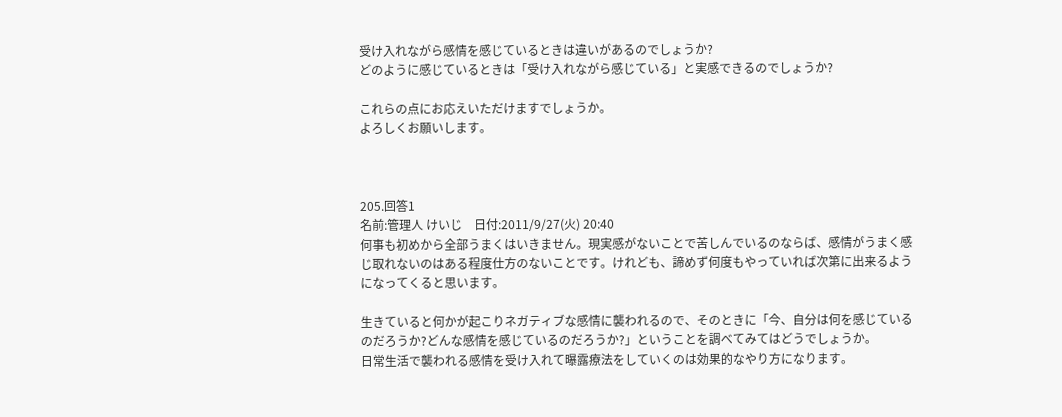受け入れながら感情を感じているときは違いがあるのでしょうか?
どのように感じているときは「受け入れながら感じている」と実感できるのでしょうか?

これらの点にお応えいただけますでしょうか。
よろしくお願いします。



205.回答1
名前:管理人 けいじ    日付:2011/9/27(火) 20:40
何事も初めから全部うまくはいきません。現実感がないことで苦しんでいるのならば、感情がうまく感じ取れないのはある程度仕方のないことです。けれども、諦めず何度もやっていれば次第に出来るようになってくると思います。

生きていると何かが起こりネガティブな感情に襲われるので、そのときに「今、自分は何を感じているのだろうか?どんな感情を感じているのだろうか?」ということを調べてみてはどうでしょうか。
日常生活で襲われる感情を受け入れて曝露療法をしていくのは効果的なやり方になります。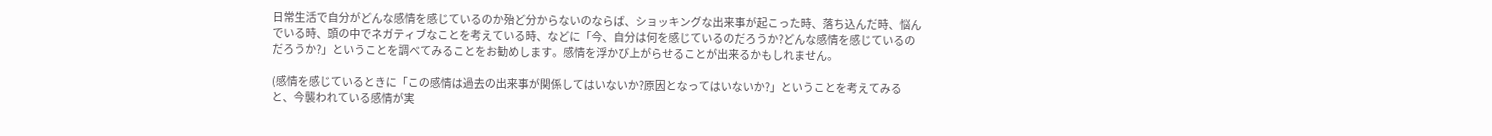日常生活で自分がどんな感情を感じているのか殆ど分からないのならば、ショッキングな出来事が起こった時、落ち込んだ時、悩んでいる時、頭の中でネガティブなことを考えている時、などに「今、自分は何を感じているのだろうか?どんな感情を感じているのだろうか?」ということを調べてみることをお勧めします。感情を浮かび上がらせることが出来るかもしれません。

(感情を感じているときに「この感情は過去の出来事が関係してはいないか?原因となってはいないか?」ということを考えてみると、今襲われている感情が実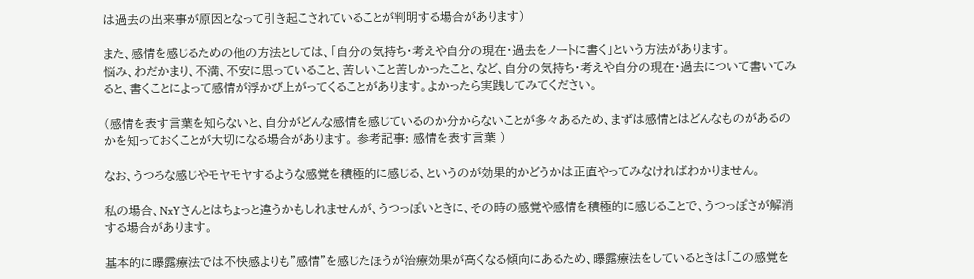は過去の出来事が原因となって引き起こされていることが判明する場合があります)

また、感情を感じるための他の方法としては、「自分の気持ち・考えや自分の現在・過去をノートに書く」という方法があります。
悩み、わだかまり、不満、不安に思っていること、苦しいこと苦しかったこと、など、自分の気持ち・考えや自分の現在・過去について書いてみると、書くことによって感情が浮かび上がってくることがあります。よかったら実践してみてください。

(感情を表す言葉を知らないと、自分がどんな感情を感じているのか分からないことが多々あるため、まずは感情とはどんなものがあるのかを知っておくことが大切になる場合があります。 参考記事: 感情を表す言葉 )

なお、うつろな感じやモヤモヤするような感覚を積極的に感じる、というのが効果的かどうかは正直やってみなければわかりません。

私の場合、NxYさんとはちょっと違うかもしれませんが、うつっぽいときに、その時の感覚や感情を積極的に感じることで、うつっぽさが解消する場合があります。

基本的に曝露療法では不快感よりも”感情”を感じたほうが治療効果が高くなる傾向にあるため、曝露療法をしているときは「この感覚を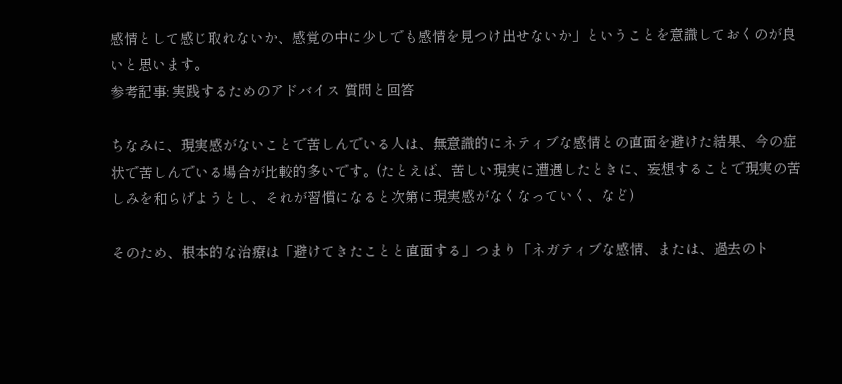感情として感じ取れないか、感覚の中に少しでも感情を見つけ出せないか」ということを意識しておくのが良いと思います。
参考記事: 実践するためのアドバイス 質問と回答

ちなみに、現実感がないことで苦しんでいる人は、無意識的にネティブな感情との直面を避けた結果、今の症状で苦しんでいる場合が比較的多いです。(たとえば、苦しい現実に遭遇したときに、妄想することで現実の苦しみを和らげようとし、それが習慣になると次第に現実感がなくなっていく、など)

そのため、根本的な治療は「避けてきたことと直面する」つまり「ネガティブな感情、または、過去のト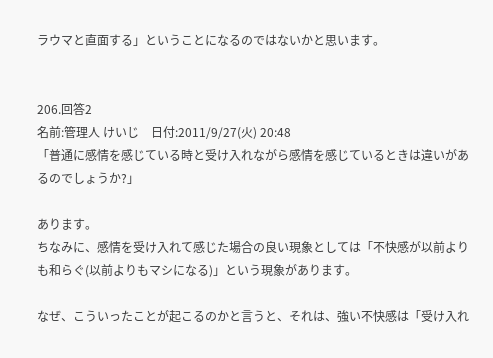ラウマと直面する」ということになるのではないかと思います。


206.回答2
名前:管理人 けいじ    日付:2011/9/27(火) 20:48
「普通に感情を感じている時と受け入れながら感情を感じているときは違いがあるのでしょうか?」

あります。
ちなみに、感情を受け入れて感じた場合の良い現象としては「不快感が以前よりも和らぐ(以前よりもマシになる)」という現象があります。

なぜ、こういったことが起こるのかと言うと、それは、強い不快感は「受け入れ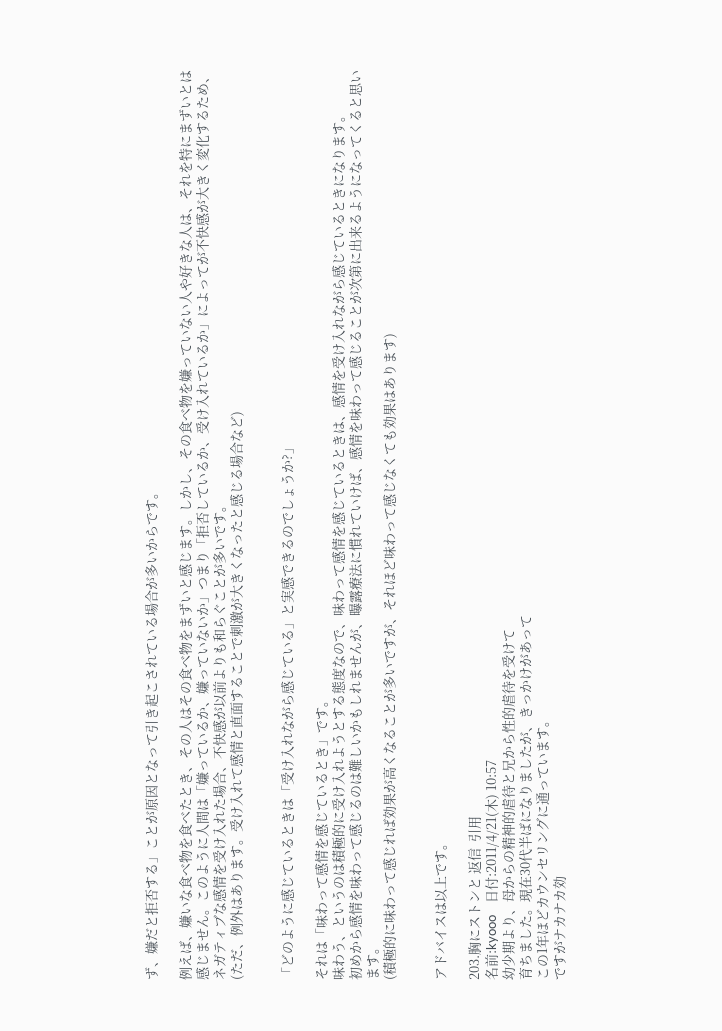ず、嫌だと拒否する」ことが原因となって引き起こされている場合が多いからです。

例えば、嫌いな食べ物を食べたとき、その人はその食べ物をまずいと感じます。しかし、その食べ物を嫌っていない人や好きな人は、それを特にまずいとは感じません。このように人間は「嫌っているか、嫌っていないか」つまり「拒否しているか、受け入れているか」によってが不快感が大きく変化するため、ネガティブな感情を受け入れた場合、不快感が以前よりも和らぐことが多いです。
(ただ、例外はあります。受け入れて感情と直面することで刺激が大きくなったと感じる場合など)


「どのように感じているときは「受け入れながら感じている」と実感できるのでしょうか?」

それは「味わって感情を感じているとき」です。
味わう、というのは積極的に受け入れようとする態度なので、味わって感情を感じているときは、感情を受け入れながら感じているときになります。
初めから感情を味わって感じるのは難しいかもしれませんが、曝露療法に慣れていけば、感情を味わって感じることが次第に出来るようになってくると思います。
(積極的に味わって感じれば効果が高くなることが多いですが、それほど味わって感じなくても効果はあります)


アドバイスは以上です。

203.胸にストンと 返信  引用
名前:kyooo    日付:2011/4/21(木) 10:57
幼少期より、母からの精神的虐待と兄から性的虐待を受けて
育ちました。現在30代半ばになりましたが、きっかけがあって
この1年ほどカウンセリングに通っています。
ですがナカナカ効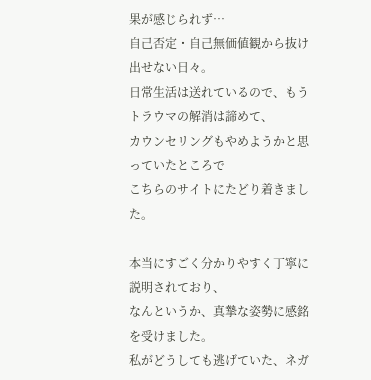果が感じられず…
自己否定・自己無価値観から抜け出せない日々。
日常生活は送れているので、もうトラウマの解消は諦めて、
カウンセリングもやめようかと思っていたところで
こちらのサイトにたどり着きました。

本当にすごく分かりやすく丁寧に説明されており、
なんというか、真摯な姿勢に感銘を受けました。
私がどうしても逃げていた、ネガ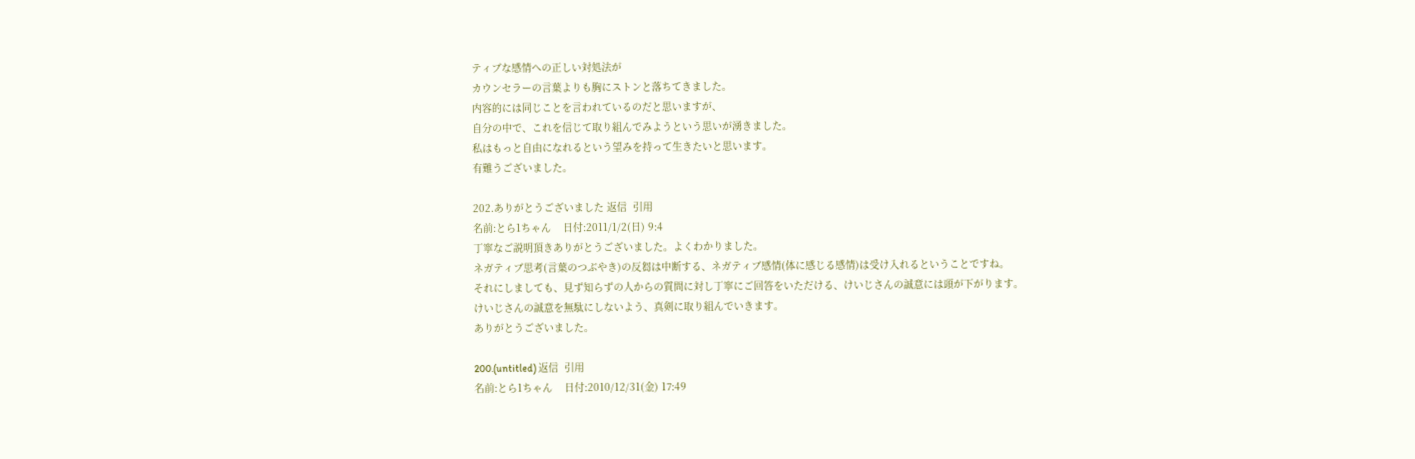ティブな感情への正しい対処法が
カウンセラーの言葉よりも胸にストンと落ちてきました。
内容的には同じことを言われているのだと思いますが、
自分の中で、これを信じて取り組んでみようという思いが湧きました。
私はもっと自由になれるという望みを持って生きたいと思います。
有難うございました。

202.ありがとうございました 返信  引用
名前:とら1ちゃん    日付:2011/1/2(日) 9:4
丁寧なご説明頂きありがとうございました。よくわかりました。
ネガティブ思考(言葉のつぶやき)の反芻は中断する、ネガティブ感情(体に感じる感情)は受け入れるということですね。
それにしましても、見ず知らずの人からの質問に対し丁寧にご回答をいただける、けいじさんの誠意には頭が下がります。
けいじさんの誠意を無駄にしないよう、真剣に取り組んでいきます。
ありがとうございました。

200.(untitled) 返信  引用
名前:とら1ちゃん    日付:2010/12/31(金) 17:49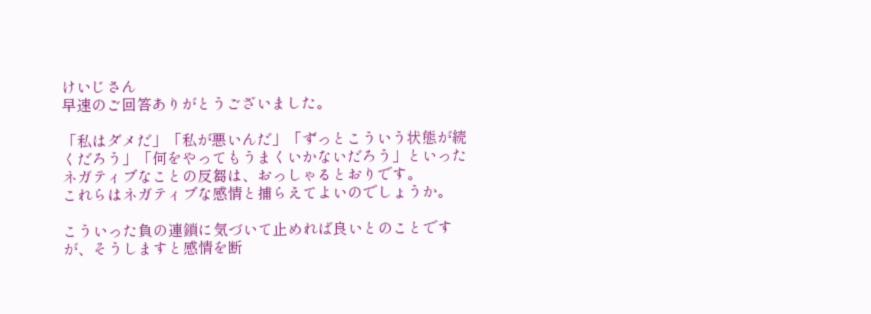けいじさん
早速のご回答ありがとうございました。

「私はダメだ」「私が悪いんだ」「ずっとこういう状態が続くだろう」「何をやってもうまくいかないだろう」といったネガティブなことの反芻は、おっしゃるとおりです。
これらはネガティブな感情と捕らえてよいのでしょうか。

こういった負の連鎖に気づいて止めれば良いとのことですが、そうしますと感情を断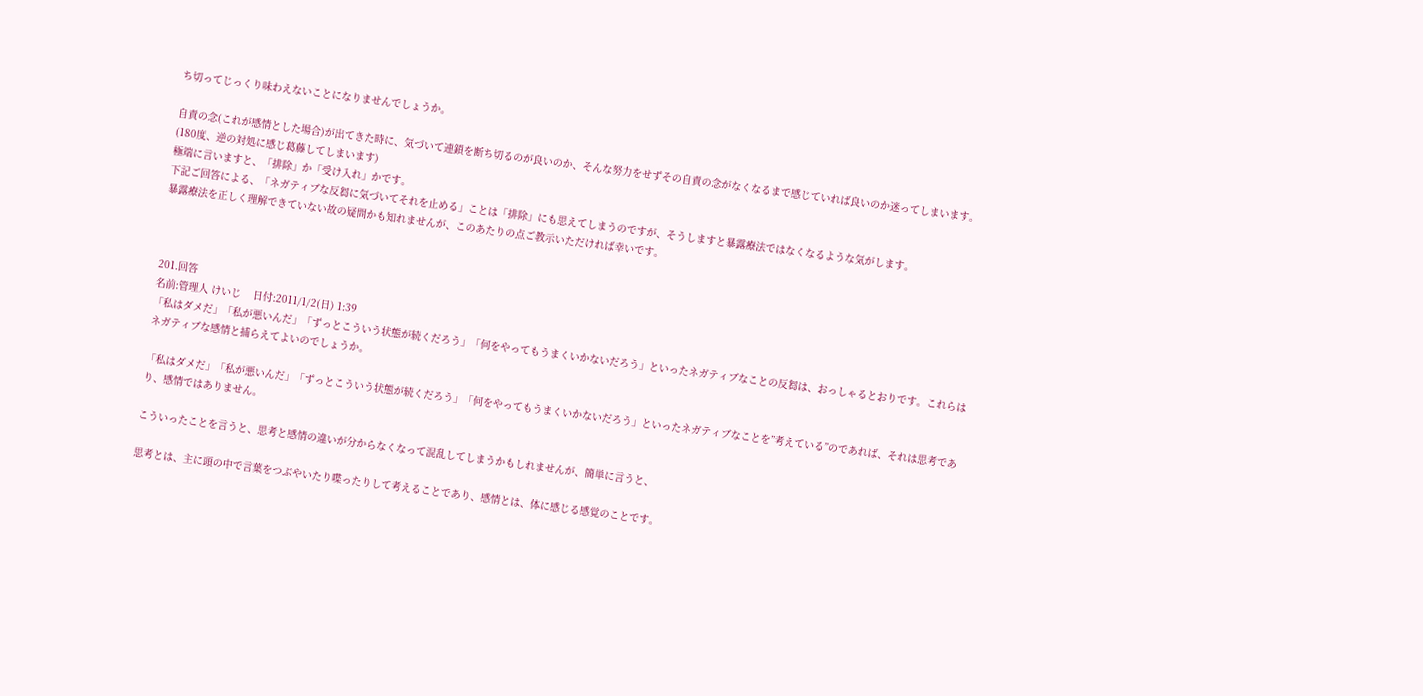ち切ってじっくり味わえないことになりませんでしょうか。

自責の念(これが感情とした場合)が出てきた時に、気づいて連鎖を断ち切るのが良いのか、そんな努力をせずその自責の念がなくなるまで感じていれば良いのか迷ってしまいます。(180度、逆の対処に感じ葛藤してしまいます)
極端に言いますと、「排除」か「受け入れ」かです。
下記ご回答による、「ネガティブな反芻に気づいてそれを止める」ことは「排除」にも思えてしまうのですが、そうしますと暴露療法ではなくなるような気がします。
暴露療法を正しく理解できていない故の疑問かも知れませんが、このあたりの点ご教示いただければ幸いです。



201.回答
名前:管理人 けいじ    日付:2011/1/2(日) 1:39
「私はダメだ」「私が悪いんだ」「ずっとこういう状態が続くだろう」「何をやってもうまくいかないだろう」といったネガティブなことの反芻は、おっしゃるとおりです。これらはネガティブな感情と捕らえてよいのでしょうか。

「私はダメだ」「私が悪いんだ」「ずっとこういう状態が続くだろう」「何をやってもうまくいかないだろう」といったネガティブなことを”考えている”のであれば、それは思考であり、感情ではありません。

こういったことを言うと、思考と感情の違いが分からなくなって混乱してしまうかもしれませんが、簡単に言うと、

思考とは、主に頭の中で言葉をつぶやいたり喋ったりして考えることであり、感情とは、体に感じる感覚のことです。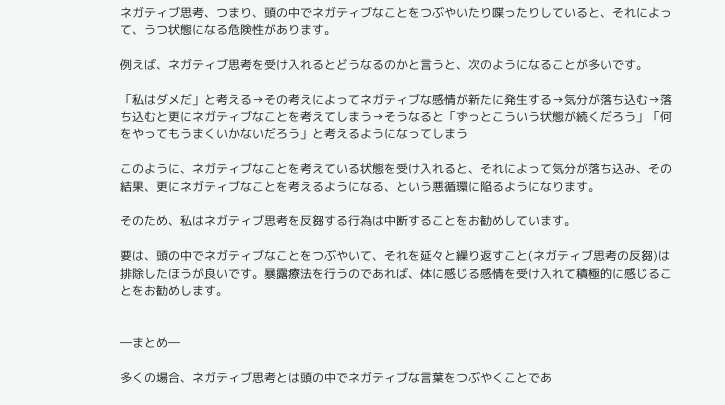ネガティブ思考、つまり、頭の中でネガティブなことをつぶやいたり喋ったりしていると、それによって、うつ状態になる危険性があります。

例えば、ネガティブ思考を受け入れるとどうなるのかと言うと、次のようになることが多いです。

「私はダメだ」と考える→その考えによってネガティブな感情が新たに発生する→気分が落ち込む→落ち込むと更にネガティブなことを考えてしまう→そうなると「ずっとこういう状態が続くだろう」「何をやってもうまくいかないだろう」と考えるようになってしまう

このように、ネガティブなことを考えている状態を受け入れると、それによって気分が落ち込み、その結果、更にネガティブなことを考えるようになる、という悪循環に陥るようになります。

そのため、私はネガティブ思考を反芻する行為は中断することをお勧めしています。

要は、頭の中でネガティブなことをつぶやいて、それを延々と繰り返すこと(ネガティブ思考の反芻)は排除したほうが良いです。暴露療法を行うのであれば、体に感じる感情を受け入れて積極的に感じることをお勧めします。


―まとめ―

多くの場合、ネガティブ思考とは頭の中でネガティブな言葉をつぶやくことであ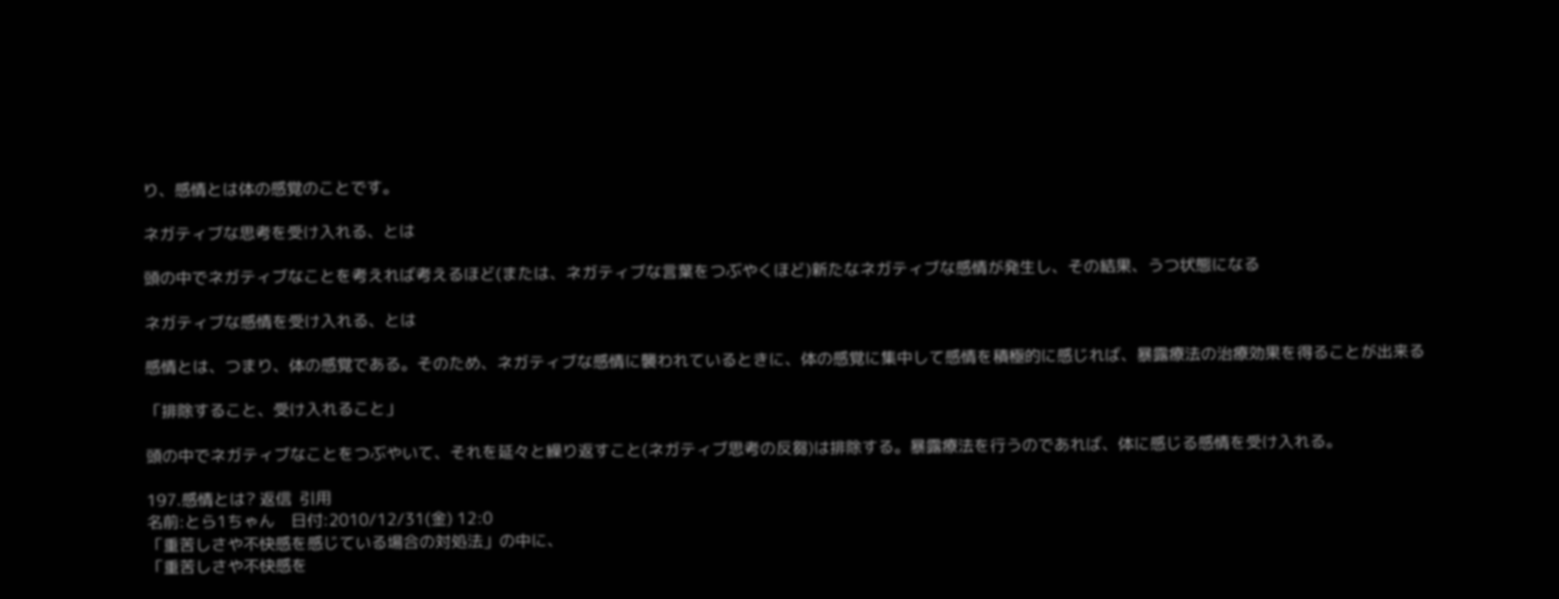り、感情とは体の感覚のことです。

ネガティブな思考を受け入れる、とは

頭の中でネガティブなことを考えれば考えるほど(または、ネガティブな言葉をつぶやくほど)新たなネガティブな感情が発生し、その結果、うつ状態になる

ネガティブな感情を受け入れる、とは

感情とは、つまり、体の感覚である。そのため、ネガティブな感情に襲われているときに、体の感覚に集中して感情を積極的に感じれば、暴露療法の治療効果を得ることが出来る

「排除すること、受け入れること」

頭の中でネガティブなことをつぶやいて、それを延々と繰り返すこと(ネガティブ思考の反芻)は排除する。暴露療法を行うのであれば、体に感じる感情を受け入れる。

197.感情とは? 返信  引用
名前:とら1ちゃん    日付:2010/12/31(金) 12:0
「重苦しさや不快感を感じている場合の対処法」の中に、
「重苦しさや不快感を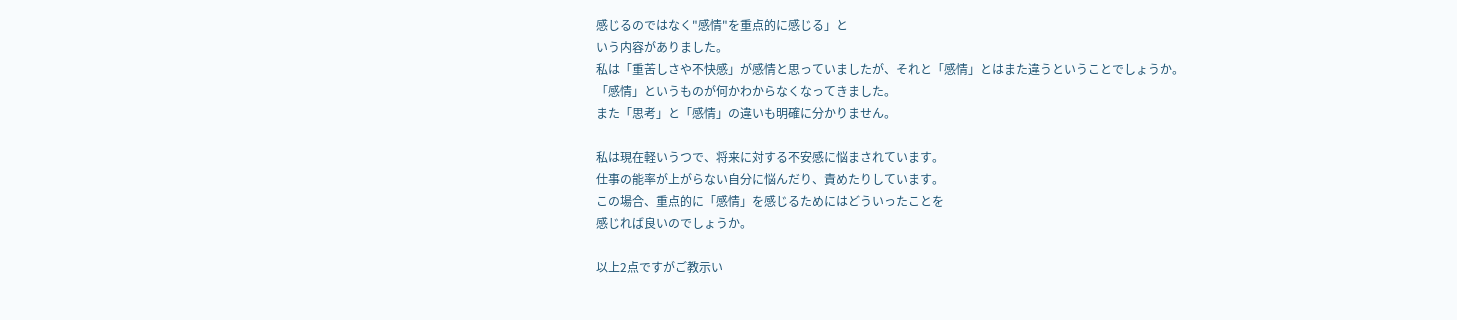感じるのではなく"感情"を重点的に感じる」と
いう内容がありました。
私は「重苦しさや不快感」が感情と思っていましたが、それと「感情」とはまた違うということでしょうか。
「感情」というものが何かわからなくなってきました。
また「思考」と「感情」の違いも明確に分かりません。

私は現在軽いうつで、将来に対する不安感に悩まされています。
仕事の能率が上がらない自分に悩んだり、責めたりしています。
この場合、重点的に「感情」を感じるためにはどういったことを
感じれば良いのでしょうか。

以上2点ですがご教示い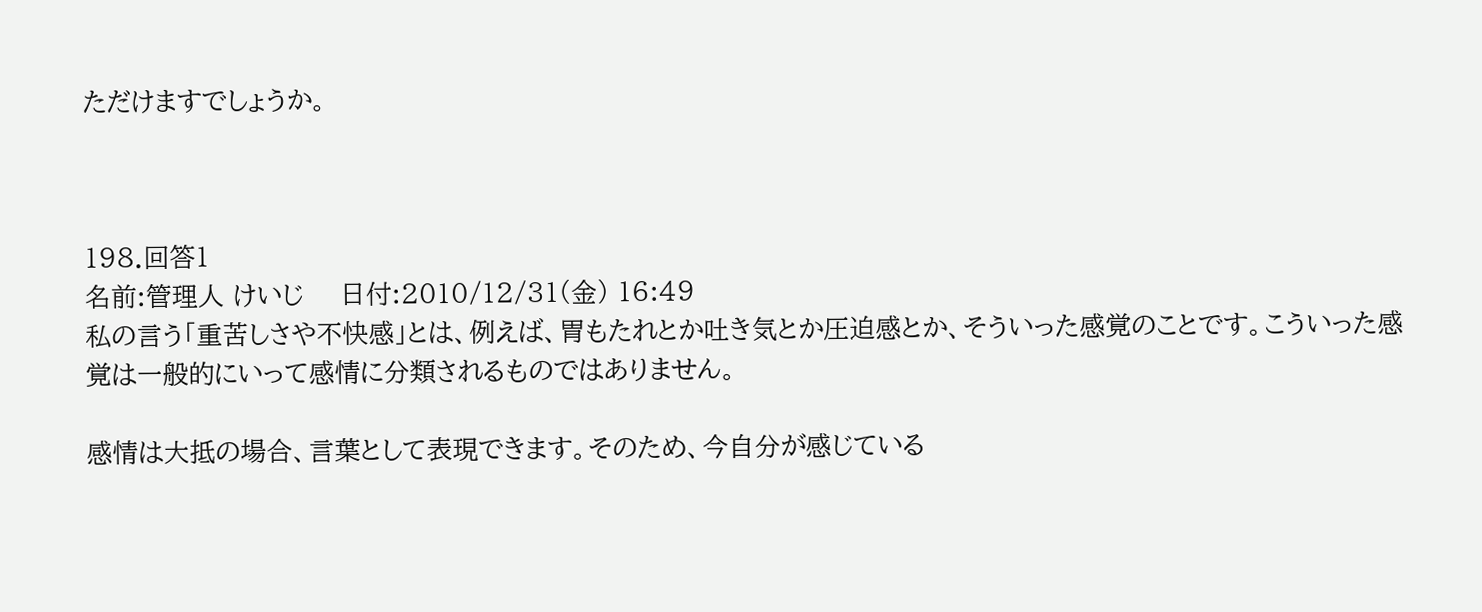ただけますでしょうか。



198.回答1
名前:管理人 けいじ    日付:2010/12/31(金) 16:49
私の言う「重苦しさや不快感」とは、例えば、胃もたれとか吐き気とか圧迫感とか、そういった感覚のことです。こういった感覚は一般的にいって感情に分類されるものではありません。

感情は大抵の場合、言葉として表現できます。そのため、今自分が感じている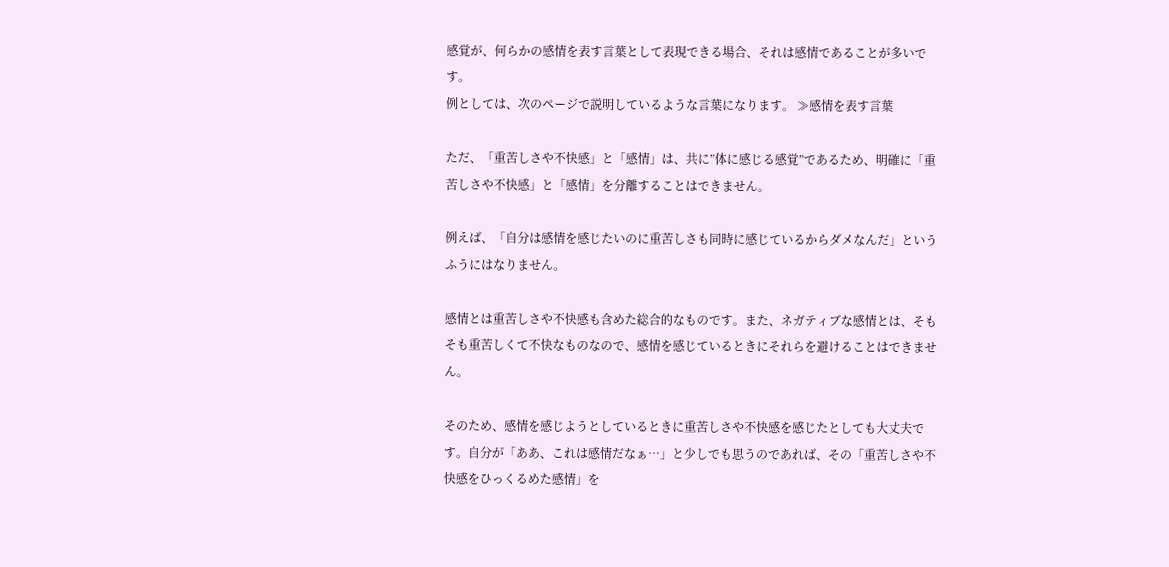感覚が、何らかの感情を表す言葉として表現できる場合、それは感情であることが多いです。
例としては、次のページで説明しているような言葉になります。 ≫感情を表す言葉

ただ、「重苦しさや不快感」と「感情」は、共に”体に感じる感覚”であるため、明確に「重苦しさや不快感」と「感情」を分離することはできません。

例えば、「自分は感情を感じたいのに重苦しさも同時に感じているからダメなんだ」というふうにはなりません。

感情とは重苦しさや不快感も含めた総合的なものです。また、ネガティブな感情とは、そもそも重苦しくて不快なものなので、感情を感じているときにそれらを避けることはできません。

そのため、感情を感じようとしているときに重苦しさや不快感を感じたとしても大丈夫です。自分が「ああ、これは感情だなぁ…」と少しでも思うのであれば、その「重苦しさや不快感をひっくるめた感情」を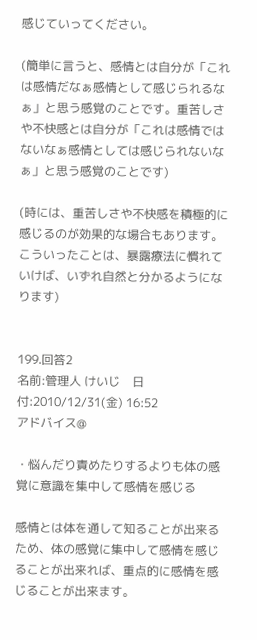感じていってください。

(簡単に言うと、感情とは自分が「これは感情だなぁ感情として感じられるなぁ」と思う感覚のことです。重苦しさや不快感とは自分が「これは感情ではないなぁ感情としては感じられないなぁ」と思う感覚のことです)

(時には、重苦しさや不快感を積極的に感じるのが効果的な場合もあります。こういったことは、暴露療法に慣れていけば、いずれ自然と分かるようになります)


199.回答2
名前:管理人 けいじ    日付:2010/12/31(金) 16:52
アドバイス@

・悩んだり責めたりするよりも体の感覚に意識を集中して感情を感じる

感情とは体を通して知ることが出来るため、体の感覚に集中して感情を感じることが出来れば、重点的に感情を感じることが出来ます。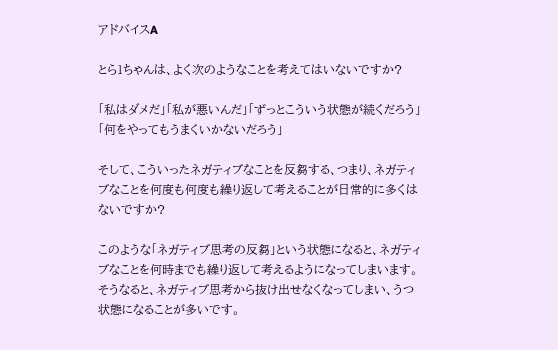アドバイスA

とら1ちゃんは、よく次のようなことを考えてはいないですか?

「私はダメだ」「私が悪いんだ」「ずっとこういう状態が続くだろう」「何をやってもうまくいかないだろう」

そして、こういったネガティブなことを反芻する、つまり、ネガティブなことを何度も何度も繰り返して考えることが日常的に多くはないですか?

このような「ネガティブ思考の反芻」という状態になると、ネガティブなことを何時までも繰り返して考えるようになってしまいます。そうなると、ネガティブ思考から抜け出せなくなってしまい、うつ状態になることが多いです。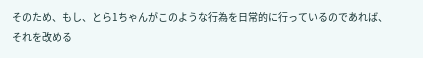そのため、もし、とら1ちゃんがこのような行為を日常的に行っているのであれば、それを改める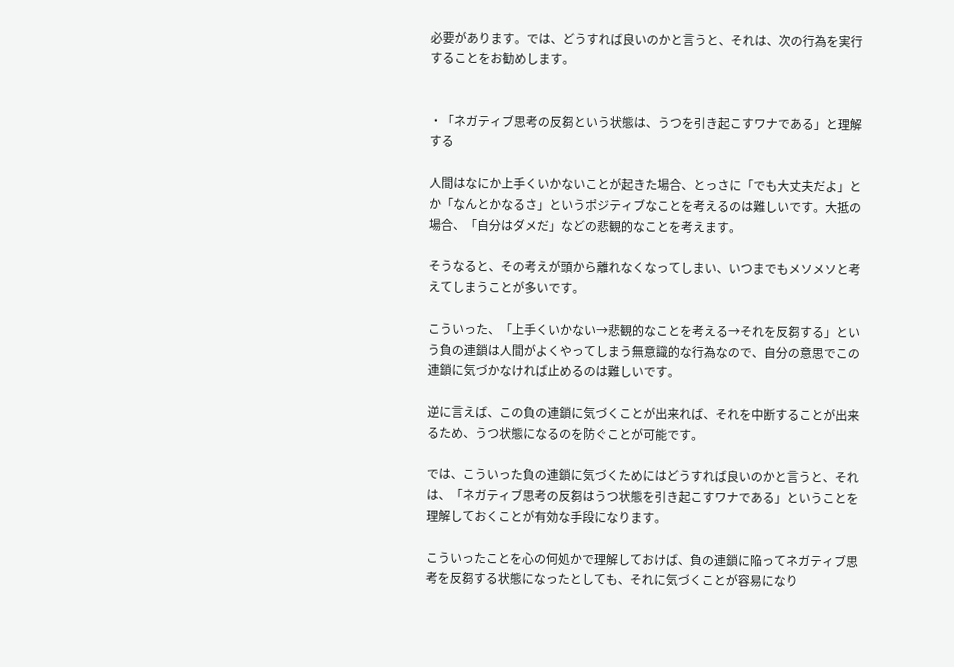必要があります。では、どうすれば良いのかと言うと、それは、次の行為を実行することをお勧めします。


・「ネガティブ思考の反芻という状態は、うつを引き起こすワナである」と理解する

人間はなにか上手くいかないことが起きた場合、とっさに「でも大丈夫だよ」とか「なんとかなるさ」というポジティブなことを考えるのは難しいです。大抵の場合、「自分はダメだ」などの悲観的なことを考えます。

そうなると、その考えが頭から離れなくなってしまい、いつまでもメソメソと考えてしまうことが多いです。

こういった、「上手くいかない→悲観的なことを考える→それを反芻する」という負の連鎖は人間がよくやってしまう無意識的な行為なので、自分の意思でこの連鎖に気づかなければ止めるのは難しいです。

逆に言えば、この負の連鎖に気づくことが出来れば、それを中断することが出来るため、うつ状態になるのを防ぐことが可能です。

では、こういった負の連鎖に気づくためにはどうすれば良いのかと言うと、それは、「ネガティブ思考の反芻はうつ状態を引き起こすワナである」ということを理解しておくことが有効な手段になります。

こういったことを心の何処かで理解しておけば、負の連鎖に陥ってネガティブ思考を反芻する状態になったとしても、それに気づくことが容易になり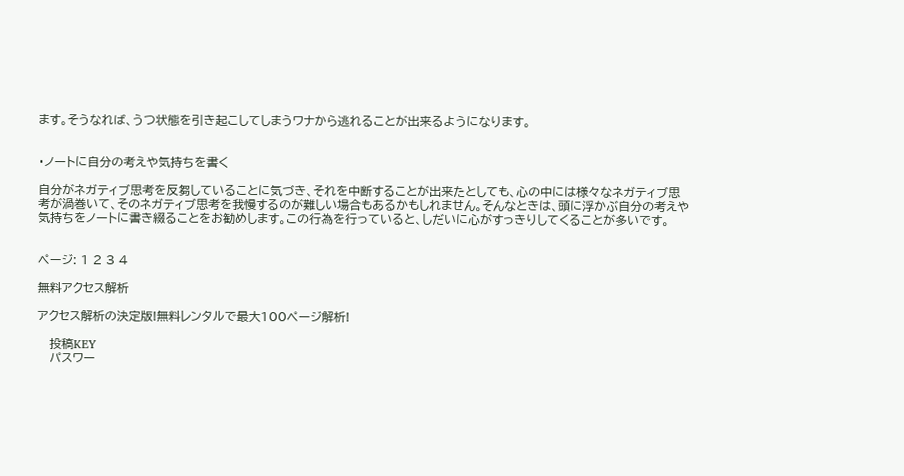ます。そうなれば、うつ状態を引き起こしてしまうワナから逃れることが出来るようになります。


・ノートに自分の考えや気持ちを書く

自分がネガティブ思考を反芻していることに気づき、それを中断することが出来たとしても、心の中には様々なネガティブ思考が渦巻いて、そのネガティブ思考を我慢するのが難しい場合もあるかもしれません。そんなときは、頭に浮かぶ自分の考えや気持ちをノートに書き綴ることをお勧めします。この行為を行っていると、しだいに心がすっきりしてくることが多いです。


ページ: 1 2 3 4

無料アクセス解析

アクセス解析の決定版!無料レンタルで最大100ページ解析!

   投稿KEY
   パスワー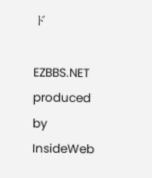ド

EZBBS.NET produced by InsideWeb